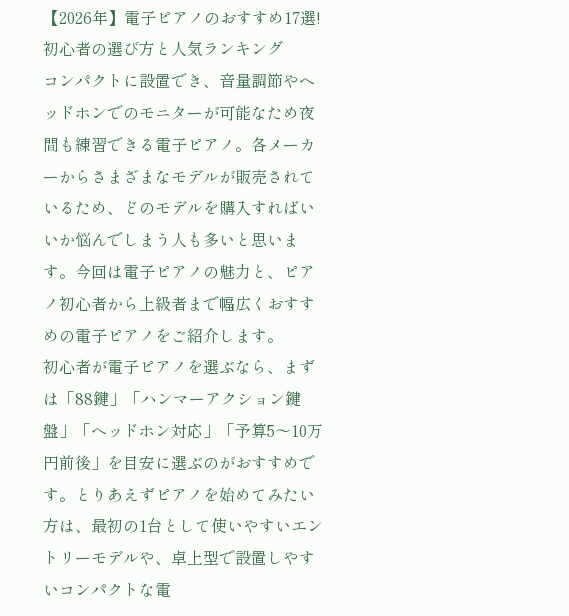【2026年】電子ピアノのおすすめ17選!
初心者の選び方と人気ランキング
コンパクトに設置でき、音量調節やヘッドホンでのモニターが可能なため夜間も練習できる電子ピアノ。各メーカーからさまざまなモデルが販売されているため、どのモデルを購入すればいいか悩んでしまう人も多いと思います。今回は電子ピアノの魅力と、ピアノ初心者から上級者まで幅広くおすすめの電子ピアノをご紹介します。
初心者が電子ピアノを選ぶなら、まずは「88鍵」「ハンマーアクション鍵盤」「ヘッドホン対応」「予算5〜10万円前後」を目安に選ぶのがおすすめです。とりあえずピアノを始めてみたい方は、最初の1台として使いやすいエントリーモデルや、卓上型で設置しやすいコンパクトな電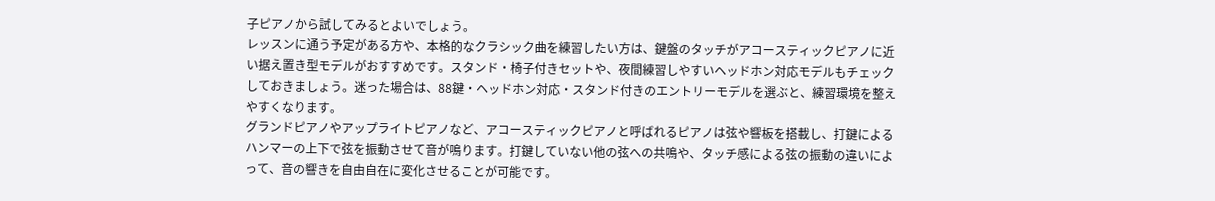子ピアノから試してみるとよいでしょう。
レッスンに通う予定がある方や、本格的なクラシック曲を練習したい方は、鍵盤のタッチがアコースティックピアノに近い据え置き型モデルがおすすめです。スタンド・椅子付きセットや、夜間練習しやすいヘッドホン対応モデルもチェックしておきましょう。迷った場合は、88鍵・ヘッドホン対応・スタンド付きのエントリーモデルを選ぶと、練習環境を整えやすくなります。
グランドピアノやアップライトピアノなど、アコースティックピアノと呼ばれるピアノは弦や響板を搭載し、打鍵によるハンマーの上下で弦を振動させて音が鳴ります。打鍵していない他の弦への共鳴や、タッチ感による弦の振動の違いによって、音の響きを自由自在に変化させることが可能です。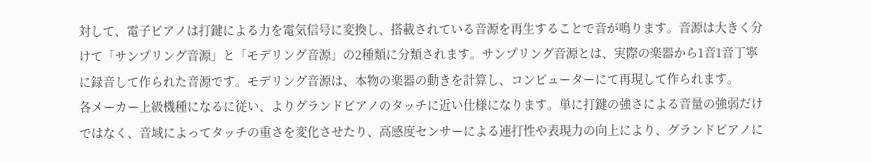対して、電子ピアノは打鍵による力を電気信号に変換し、搭載されている音源を再生することで音が鳴ります。音源は大きく分けて「サンプリング音源」と「モデリング音源」の2種類に分類されます。サンプリング音源とは、実際の楽器から1音1音丁寧に録音して作られた音源です。モデリング音源は、本物の楽器の動きを計算し、コンピューターにて再現して作られます。
各メーカー上級機種になるに従い、よりグランドピアノのタッチに近い仕様になります。単に打鍵の強さによる音量の強弱だけではなく、音域によってタッチの重さを変化させたり、高感度センサーによる連打性や表現力の向上により、グランドピアノに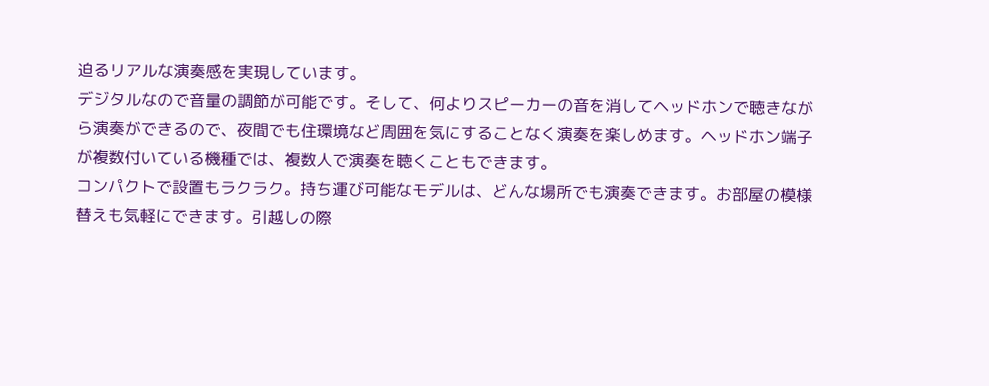迫るリアルな演奏感を実現しています。
デジタルなので音量の調節が可能です。そして、何よりスピーカーの音を消してヘッドホンで聴きながら演奏ができるので、夜間でも住環境など周囲を気にすることなく演奏を楽しめます。ヘッドホン端子が複数付いている機種では、複数人で演奏を聴くこともできます。
コンパクトで設置もラクラク。持ち運び可能なモデルは、どんな場所でも演奏できます。お部屋の模様替えも気軽にできます。引越しの際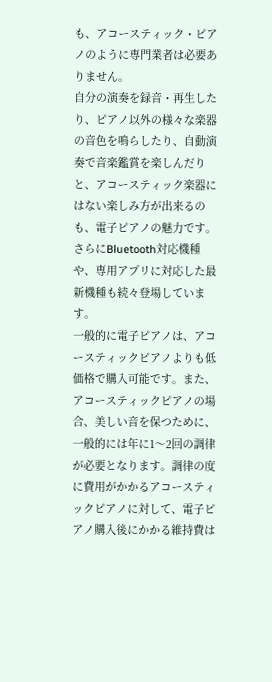も、アコースティック・ピアノのように専門業者は必要ありません。
自分の演奏を録音・再生したり、ピアノ以外の様々な楽器の音色を鳴らしたり、自動演奏で音楽鑑賞を楽しんだりと、アコースティック楽器にはない楽しみ方が出来るのも、電子ピアノの魅力です。さらにBluetooth対応機種や、専用アプリに対応した最新機種も続々登場しています。
一般的に電子ピアノは、アコースティックピアノよりも低価格で購入可能です。また、アコースティックピアノの場合、美しい音を保つために、一般的には年に1〜2回の調律が必要となります。調律の度に費用がかかるアコースティックピアノに対して、電子ピアノ購入後にかかる維持費は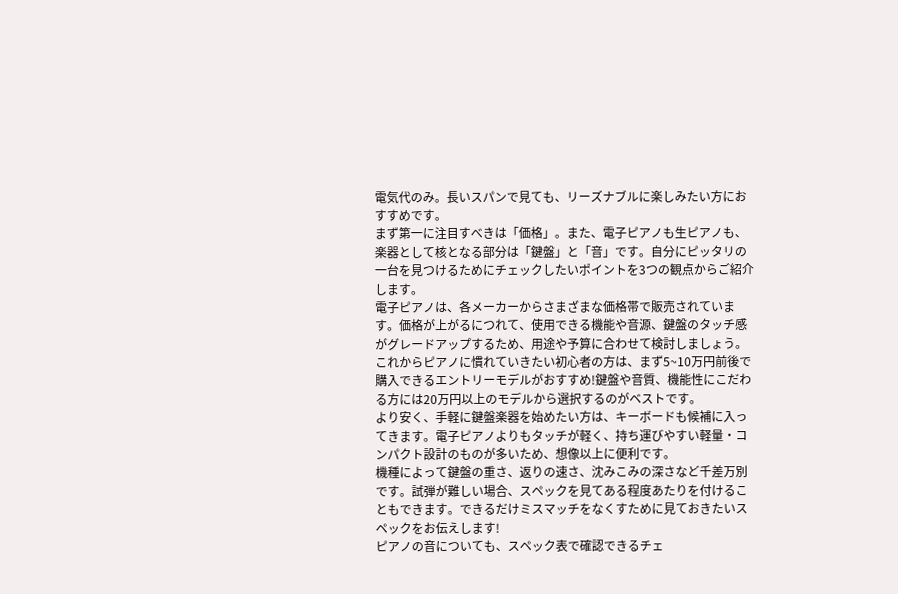電気代のみ。長いスパンで見ても、リーズナブルに楽しみたい方におすすめです。
まず第一に注目すべきは「価格」。また、電子ピアノも生ピアノも、楽器として核となる部分は「鍵盤」と「音」です。自分にピッタリの一台を見つけるためにチェックしたいポイントを3つの観点からご紹介します。
電子ピアノは、各メーカーからさまざまな価格帯で販売されています。価格が上がるにつれて、使用できる機能や音源、鍵盤のタッチ感がグレードアップするため、用途や予算に合わせて検討しましょう。
これからピアノに慣れていきたい初心者の方は、まず5~10万円前後で購入できるエントリーモデルがおすすめ!鍵盤や音質、機能性にこだわる方には20万円以上のモデルから選択するのがベストです。
より安く、手軽に鍵盤楽器を始めたい方は、キーボードも候補に入ってきます。電子ピアノよりもタッチが軽く、持ち運びやすい軽量・コンパクト設計のものが多いため、想像以上に便利です。
機種によって鍵盤の重さ、返りの速さ、沈みこみの深さなど千差万別です。試弾が難しい場合、スペックを見てある程度あたりを付けることもできます。できるだけミスマッチをなくすために見ておきたいスペックをお伝えします!
ピアノの音についても、スペック表で確認できるチェ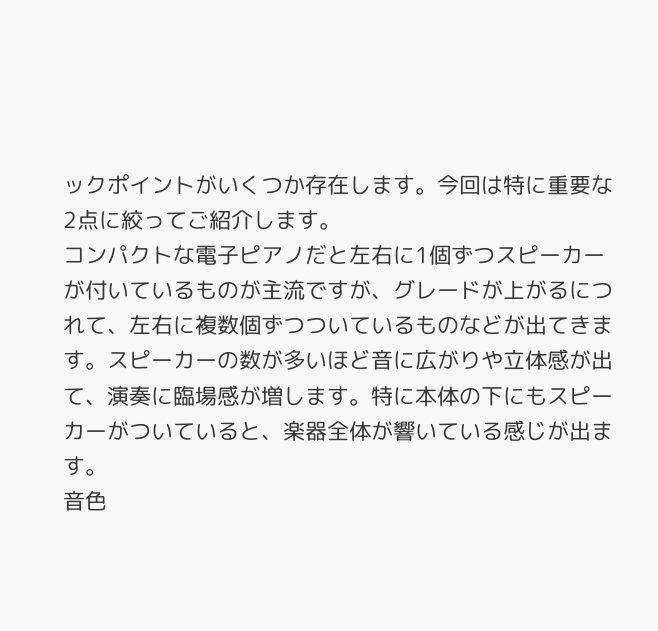ックポイントがいくつか存在します。今回は特に重要な2点に絞ってご紹介します。
コンパクトな電子ピアノだと左右に1個ずつスピーカーが付いているものが主流ですが、グレードが上がるにつれて、左右に複数個ずつついているものなどが出てきます。スピーカーの数が多いほど音に広がりや立体感が出て、演奏に臨場感が増します。特に本体の下にもスピーカーがついていると、楽器全体が響いている感じが出ます。
音色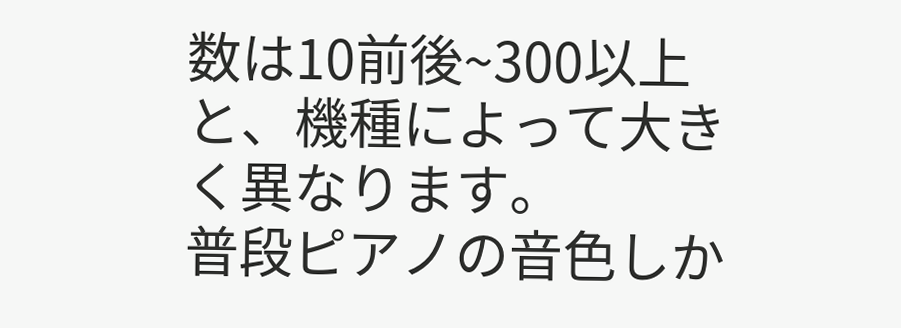数は10前後~300以上と、機種によって大きく異なります。
普段ピアノの音色しか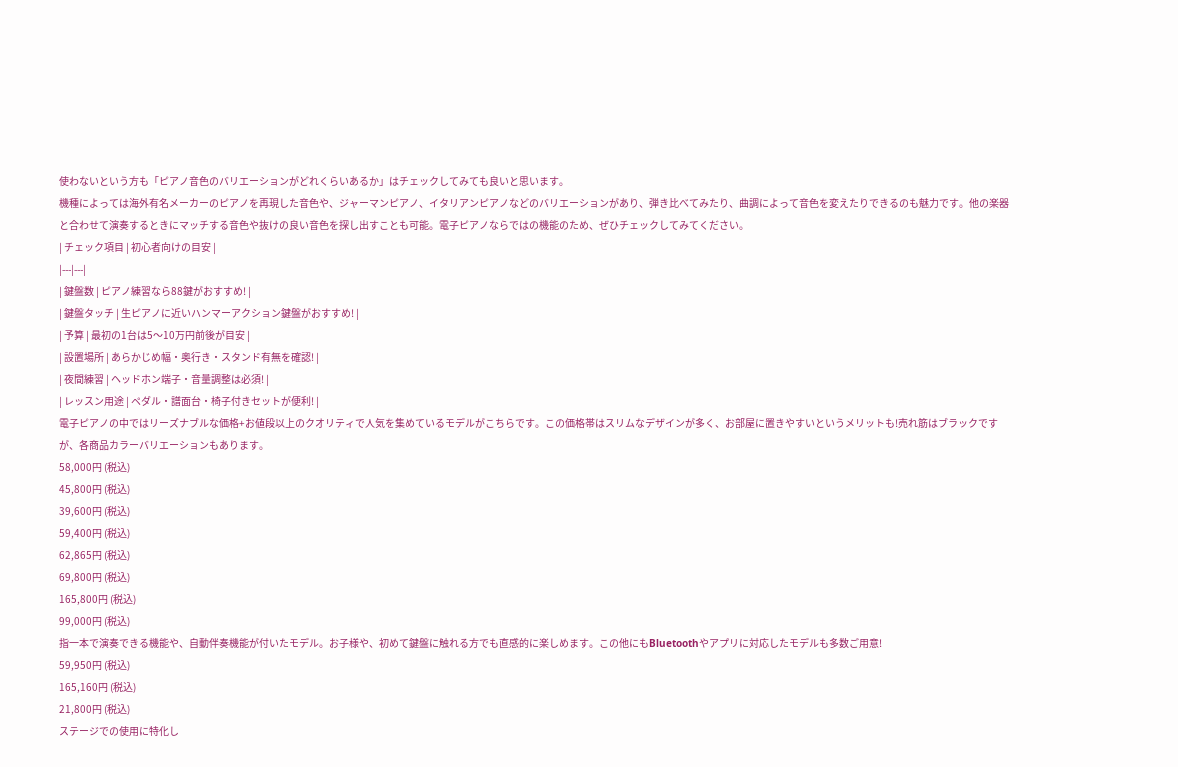使わないという方も「ピアノ音色のバリエーションがどれくらいあるか」はチェックしてみても良いと思います。
機種によっては海外有名メーカーのピアノを再現した音色や、ジャーマンピアノ、イタリアンピアノなどのバリエーションがあり、弾き比べてみたり、曲調によって音色を変えたりできるのも魅力です。他の楽器と合わせて演奏するときにマッチする音色や抜けの良い音色を探し出すことも可能。電子ピアノならではの機能のため、ぜひチェックしてみてください。
| チェック項目 | 初心者向けの目安 |
|---|---|
| 鍵盤数 | ピアノ練習なら88鍵がおすすめ! |
| 鍵盤タッチ | 生ピアノに近いハンマーアクション鍵盤がおすすめ! |
| 予算 | 最初の1台は5〜10万円前後が目安 |
| 設置場所 | あらかじめ幅・奥行き・スタンド有無を確認! |
| 夜間練習 | ヘッドホン端子・音量調整は必須! |
| レッスン用途 | ペダル・譜面台・椅子付きセットが便利! |
電子ピアノの中ではリーズナブルな価格+お値段以上のクオリティで人気を集めているモデルがこちらです。この価格帯はスリムなデザインが多く、お部屋に置きやすいというメリットも!売れ筋はブラックですが、各商品カラーバリエーションもあります。
58,000円 (税込)
45,800円 (税込)
39,600円 (税込)
59,400円 (税込)
62,865円 (税込)
69,800円 (税込)
165,800円 (税込)
99,000円 (税込)
指一本で演奏できる機能や、自動伴奏機能が付いたモデル。お子様や、初めて鍵盤に触れる方でも直感的に楽しめます。この他にもBluetoothやアプリに対応したモデルも多数ご用意!
59,950円 (税込)
165,160円 (税込)
21,800円 (税込)
ステージでの使用に特化し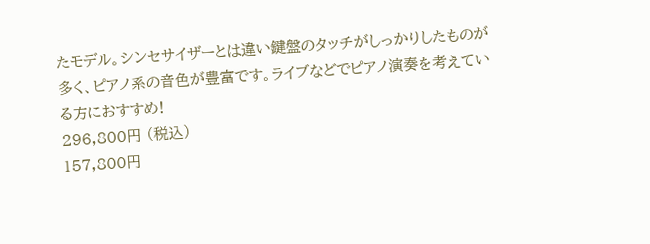たモデル。シンセサイザーとは違い鍵盤のタッチがしっかりしたものが多く、ピアノ系の音色が豊富です。ライブなどでピアノ演奏を考えている方におすすめ!
296,800円 (税込)
157,800円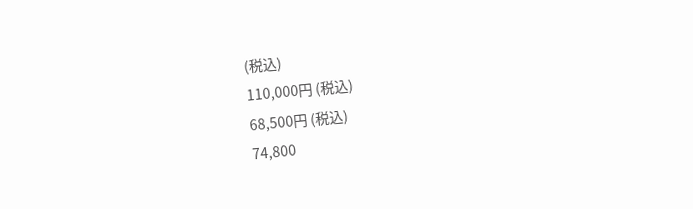(税込)
110,000円 (税込)
68,500円 (税込)
74,800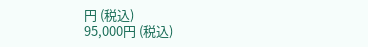円 (税込)
95,000円 (税込)